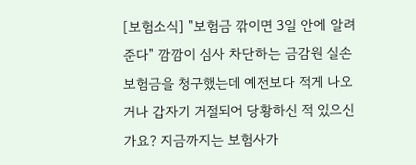[보험소식] "보험금 깎이면 3일 안에 알려준다" 깜깜이 심사 차단하는 금감원 실손보험금을 청구했는데 예전보다 적게 나오거나 갑자기 거절되어 당황하신 적 있으신가요? 지금까지는 보험사가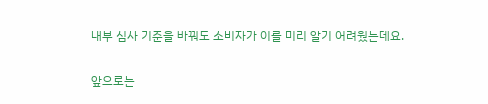내부 심사 기준을 바꿔도 소비자가 이를 미리 알기 어려웠는데요.

앞으로는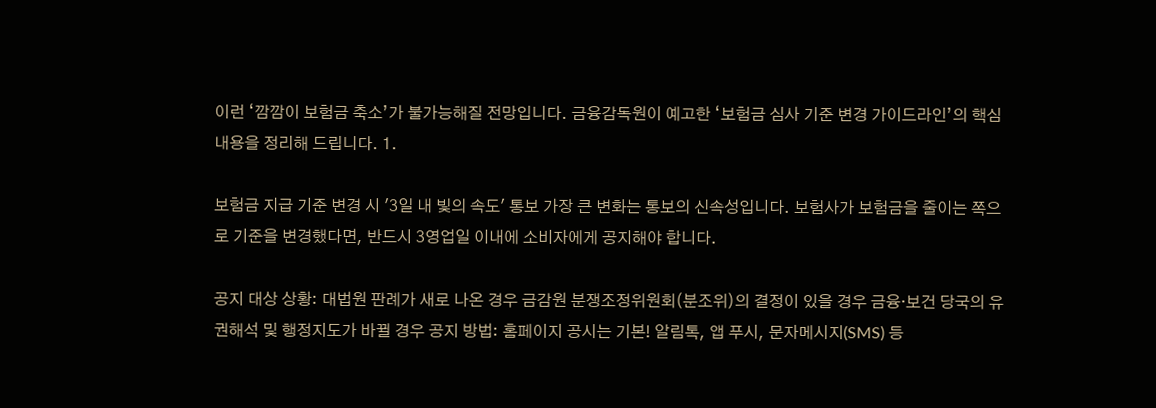이런 ‘깜깜이 보험금 축소’가 불가능해질 전망입니다. 금융감독원이 예고한 ‘보험금 심사 기준 변경 가이드라인’의 핵심 내용을 정리해 드립니다. 1.

보험금 지급 기준 변경 시 '3일 내 빛의 속도' 통보 가장 큰 변화는 통보의 신속성입니다. 보험사가 보험금을 줄이는 쪽으로 기준을 변경했다면, 반드시 3영업일 이내에 소비자에게 공지해야 합니다.

공지 대상 상황: 대법원 판례가 새로 나온 경우 금감원 분쟁조정위원회(분조위)의 결정이 있을 경우 금융·보건 당국의 유권해석 및 행정지도가 바뀔 경우 공지 방법: 홈페이지 공시는 기본! 알림톡, 앱 푸시, 문자메시지(SMS) 등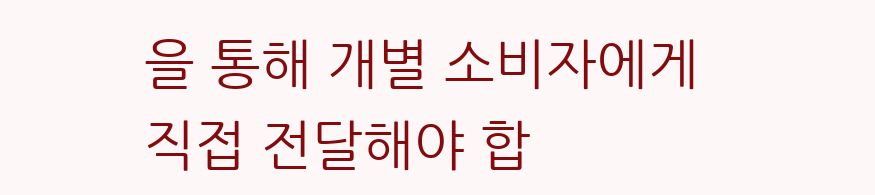을 통해 개별 소비자에게 직접 전달해야 합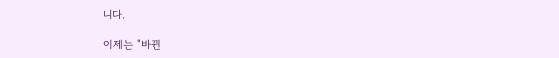니다.

이제는 "바뀐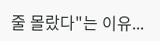줄 몰랐다"는 이유...